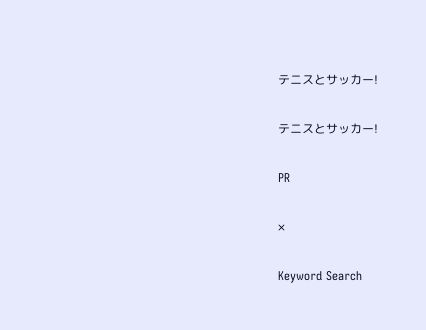テニスとサッカー!

テニスとサッカー!

PR

×

Keyword Search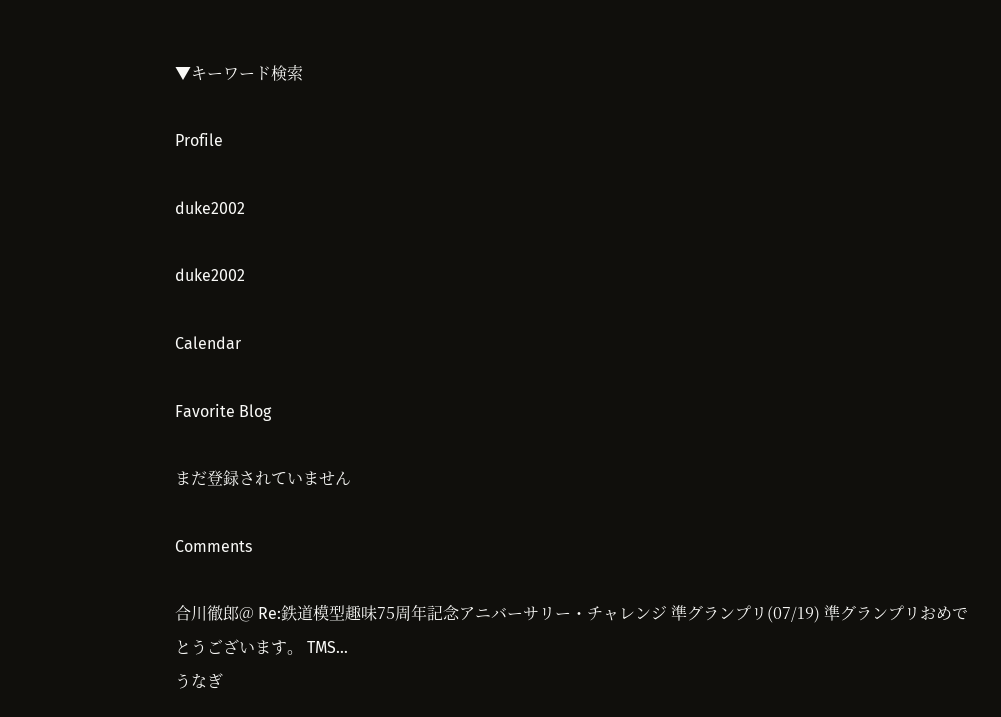▼キーワード検索

Profile

duke2002

duke2002

Calendar

Favorite Blog

まだ登録されていません

Comments

合川徹郎@ Re:鉄道模型趣味75周年記念アニバーサリー・チャレンジ 準グランプリ(07/19) 準グランプリおめでとうございます。 TMS…
うなぎ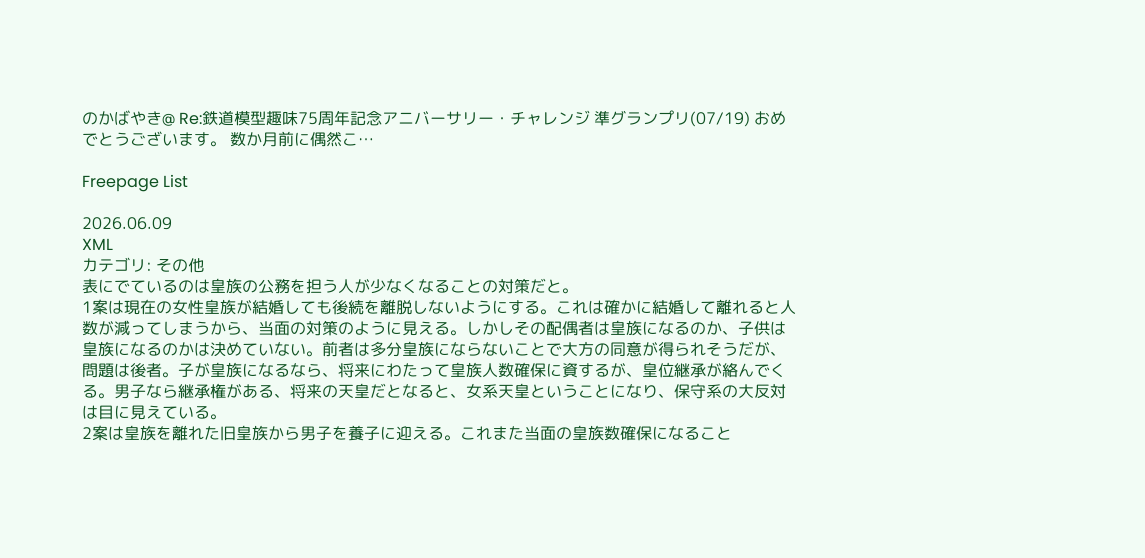のかばやき@ Re:鉄道模型趣味75周年記念アニバーサリー・チャレンジ 準グランプリ(07/19) おめでとうございます。 数か月前に偶然こ…

Freepage List

2026.06.09
XML
カテゴリ: その他
表にでているのは皇族の公務を担う人が少なくなることの対策だと。
1案は現在の女性皇族が結婚しても後続を離脱しないようにする。これは確かに結婚して離れると人数が減ってしまうから、当面の対策のように見える。しかしその配偶者は皇族になるのか、子供は皇族になるのかは決めていない。前者は多分皇族にならないことで大方の同意が得られそうだが、問題は後者。子が皇族になるなら、将来にわたって皇族人数確保に資するが、皇位継承が絡んでくる。男子なら継承権がある、将来の天皇だとなると、女系天皇ということになり、保守系の大反対は目に見えている。
2案は皇族を離れた旧皇族から男子を養子に迎える。これまた当面の皇族数確保になること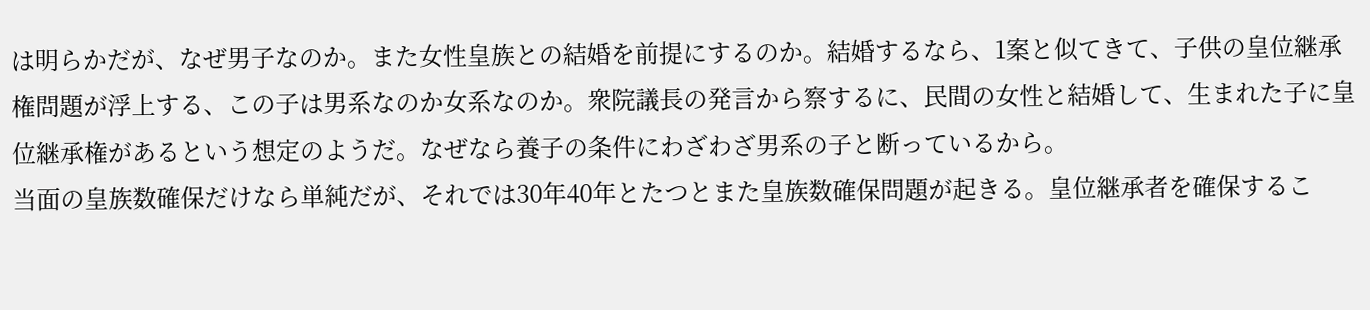は明らかだが、なぜ男子なのか。また女性皇族との結婚を前提にするのか。結婚するなら、1案と似てきて、子供の皇位継承権問題が浮上する、この子は男系なのか女系なのか。衆院議長の発言から察するに、民間の女性と結婚して、生まれた子に皇位継承権があるという想定のようだ。なぜなら養子の条件にわざわざ男系の子と断っているから。
当面の皇族数確保だけなら単純だが、それでは30年40年とたつとまた皇族数確保問題が起きる。皇位継承者を確保するこ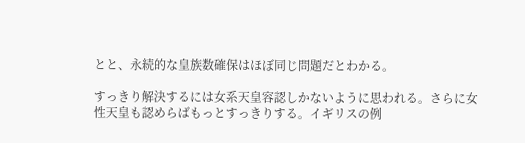とと、永続的な皇族数確保はほぼ同じ問題だとわかる。

すっきり解決するには女系天皇容認しかないように思われる。さらに女性天皇も認めらばもっとすっきりする。イギリスの例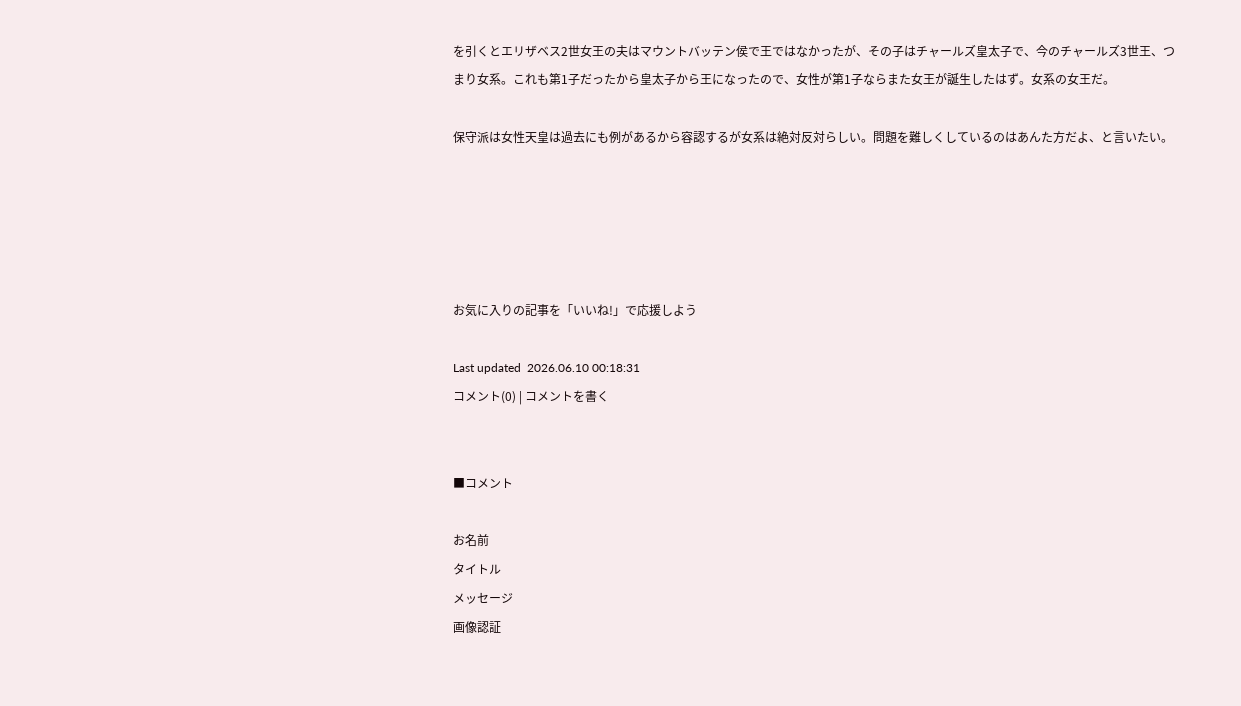を引くとエリザベス2世女王の夫はマウントバッテン侯で王ではなかったが、その子はチャールズ皇太子で、今のチャールズ3世王、つまり女系。これも第1子だったから皇太子から王になったので、女性が第1子ならまた女王が誕生したはず。女系の女王だ。

保守派は女性天皇は過去にも例があるから容認するが女系は絶対反対らしい。問題を難しくしているのはあんた方だよ、と言いたい。





お気に入りの記事を「いいね!」で応援しよう

Last updated  2026.06.10 00:18:31
コメント(0) | コメントを書く


■コメント

お名前
タイトル
メッセージ
画像認証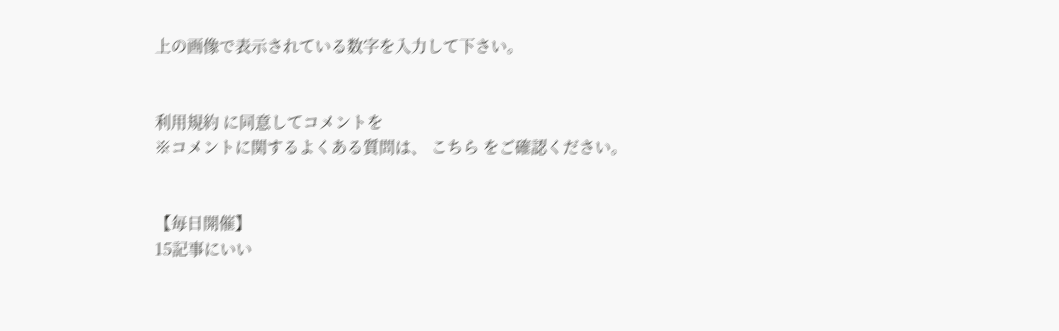上の画像で表示されている数字を入力して下さい。


利用規約 に同意してコメントを
※コメントに関するよくある質問は、 こちら をご確認ください。


【毎日開催】
15記事にいい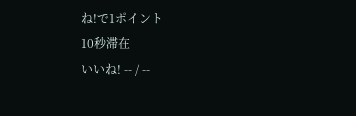ね!で1ポイント
10秒滞在
いいね! -- / --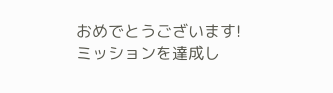おめでとうございます!
ミッションを達成し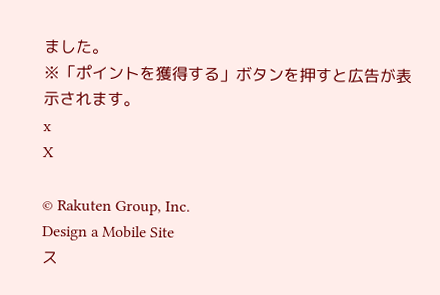ました。
※「ポイントを獲得する」ボタンを押すと広告が表示されます。
x
X

© Rakuten Group, Inc.
Design a Mobile Site
ス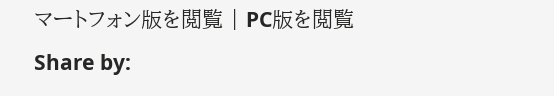マートフォン版を閲覧 | PC版を閲覧
Share by: